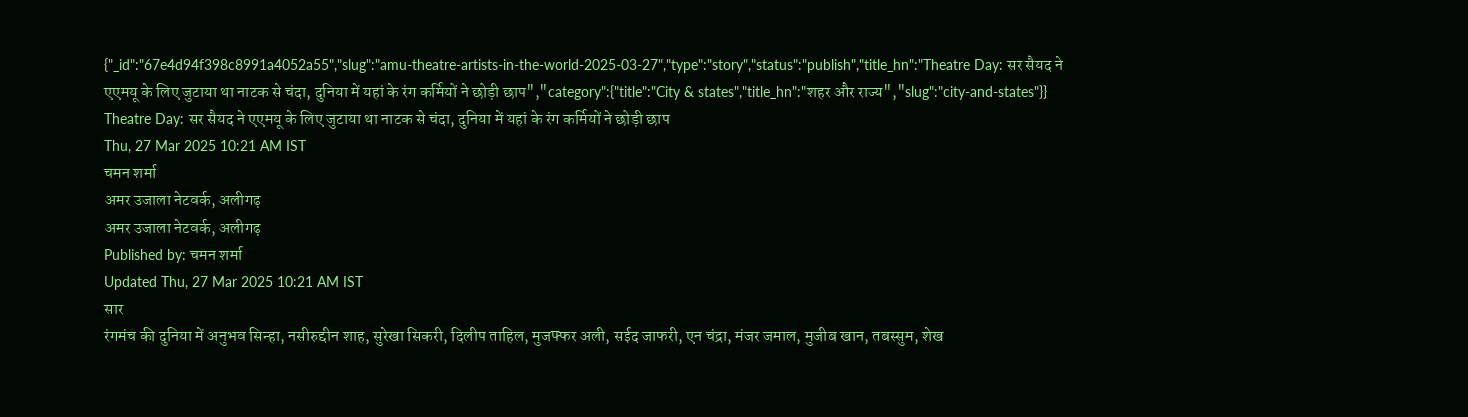{"_id":"67e4d94f398c8991a4052a55","slug":"amu-theatre-artists-in-the-world-2025-03-27","type":"story","status":"publish","title_hn":"Theatre Day: सर सैयद ने एएमयू के लिए जुटाया था नाटक से चंदा, दुनिया में यहां के रंग कर्मियों ने छोड़ी छाप","category":{"title":"City & states","title_hn":"शहर और राज्य","slug":"city-and-states"}}
Theatre Day: सर सैयद ने एएमयू के लिए जुटाया था नाटक से चंदा, दुनिया में यहां के रंग कर्मियों ने छोड़ी छाप
Thu, 27 Mar 2025 10:21 AM IST
चमन शर्मा
अमर उजाला नेटवर्क, अलीगढ़
अमर उजाला नेटवर्क, अलीगढ़
Published by: चमन शर्मा
Updated Thu, 27 Mar 2025 10:21 AM IST
सार
रंगमंच की दुनिया में अनुभव सिन्हा, नसीरुद्दीन शाह, सुरेखा सिकरी, दिलीप ताहिल, मुजफ्फर अली, सईद जाफरी, एन चंद्रा, मंजर जमाल, मुजीब खान, तबस्सुम, शेख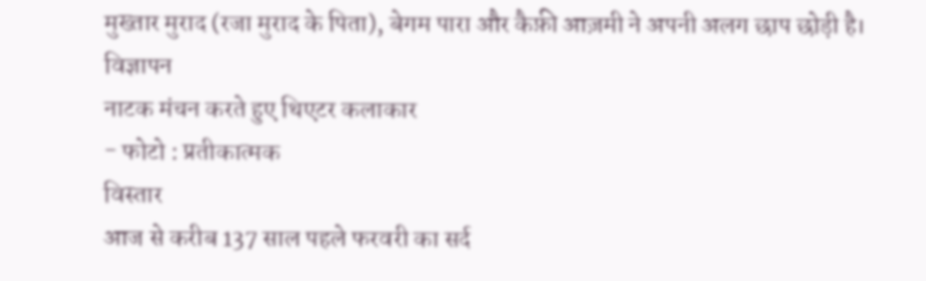मुख्तार मुराद (रजा मुराद के पिता), बेगम पारा और कैफ़ी आज़मी ने अपनी अलग छाप छोड़ी है।
विज्ञापन
नाटक मंचन करते हुए थिएटर कलाकार
- फोटो : प्रतीकात्मक
विस्तार
आज से करीब 137 साल पहले फरवरी का सर्द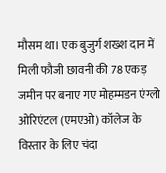मौसम था। एक बुजुर्ग शख्श दान में मिली फौजी छावनी की 78 एकड़ जमीन पर बनाए गए मोहम्मडन एंग्लो ओरिएंटल (एमएओ) कॉलेज के विस्तार के लिए चंदा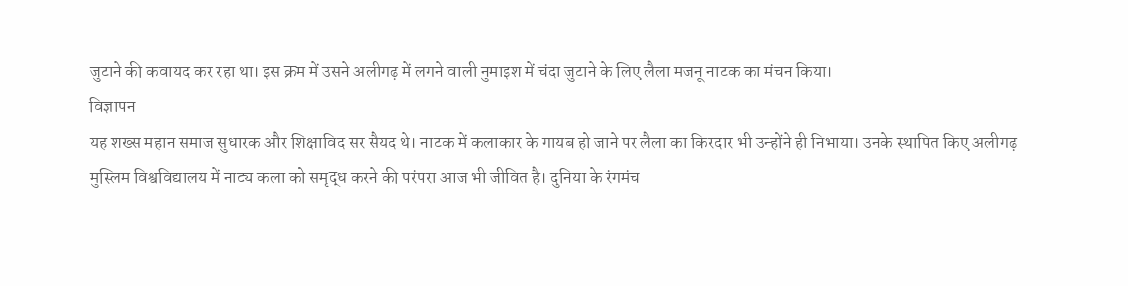जुटाने की कवायद कर रहा था। इस क्रम में उसने अलीगढ़ में लगने वाली नुमाइश में चंदा जुटाने के लिए लैला मजनू नाटक का मंचन किया।
विज्ञापन
यह शख्स महान समाज सुधारक और शिक्षाविद सर सैयद थे। नाटक में कलाकार के गायब हो जाने पर लैला का किरदार भी उन्होंने ही निभाया। उनके स्थापित किए अलीगढ़ मुस्लिम विश्वविद्यालय में नाट्य कला को समृद्ध करने की परंपरा आज भी जीवित है। दुनिया के रंगमंच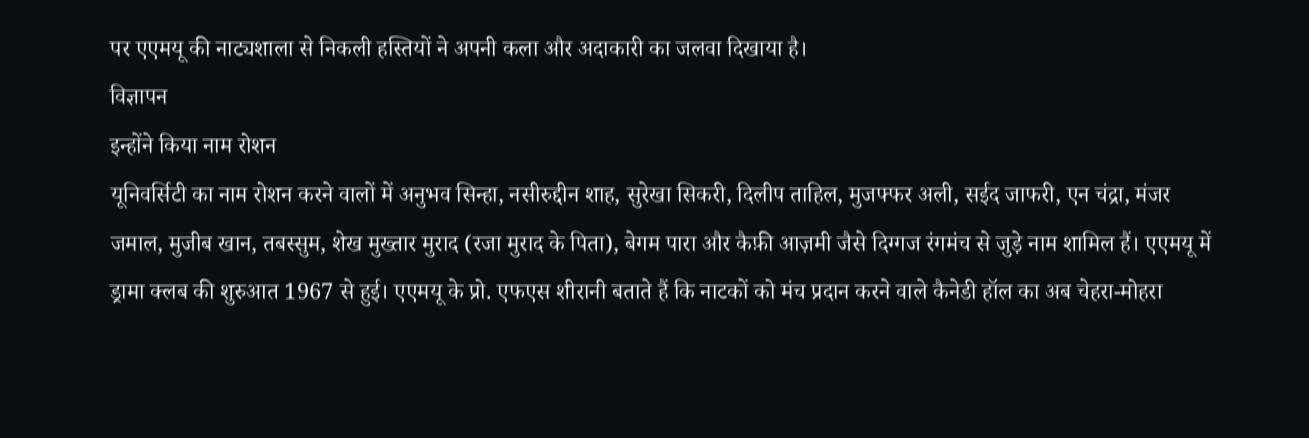पर एएमयू की नाट्यशाला से निकली हस्तियों ने अपनी कला और अदाकारी का जलवा दिखाया है।
विज्ञापन
इन्होंने किया नाम रोशन
यूनिवर्सिटी का नाम रोशन करने वालों में अनुभव सिन्हा, नसीरुद्दीन शाह, सुरेखा सिकरी, दिलीप ताहिल, मुजफ्फर अली, सईद जाफरी, एन चंद्रा, मंजर जमाल, मुजीब खान, तबस्सुम, शेख मुख्तार मुराद (रजा मुराद के पिता), बेगम पारा और कैफ़ी आज़मी जैसे दिग्गज रंगमंच से जुड़े नाम शामिल हैं। एएमयू में ड्रामा क्लब की शुरुआत 1967 से हुई। एएमयू के प्रो. एफएस शीरानी बताते हैं कि नाटकों को मंच प्रदान करने वाले कैनेडी हॉल का अब चेहरा-मोहरा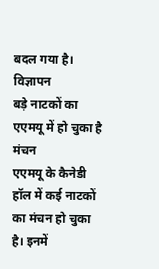बदल गया है।
विज्ञापन
बड़े नाटकों का एएमयू में हो चुका है मंचन
एएमयू के कैनेडी हॉल में कई नाटकों का मंचन हो चुका है। इनमें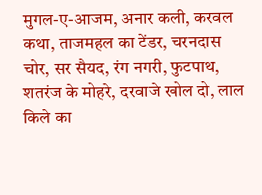मुगल-ए-आजम, अनार कली, करवल कथा, ताजमहल का टेंडर, चरनदास चोर, सर सैयद, रंग नगरी, फुटपाथ, शतरंज के मोहरे, दरवाजे खोल दो, लाल किले का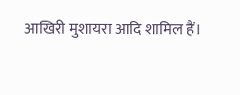आखिरी मुशायरा आदि शामिल हैं।